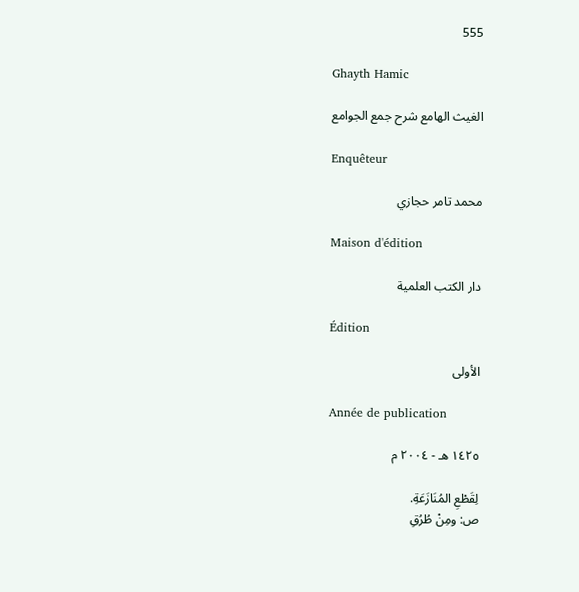555

Ghayth Hamic

الغيث الهامع شرح جمع الجوامع

Enquêteur

محمد تامر حجازي

Maison d'édition

دار الكتب العلمية

Édition

الأولى

Année de publication

١٤٢٥ هـ - ٢٠٠٤ م

لِقَطْعِ المُنَازَعَةِ.
ص: ومِنْ طُرُقِ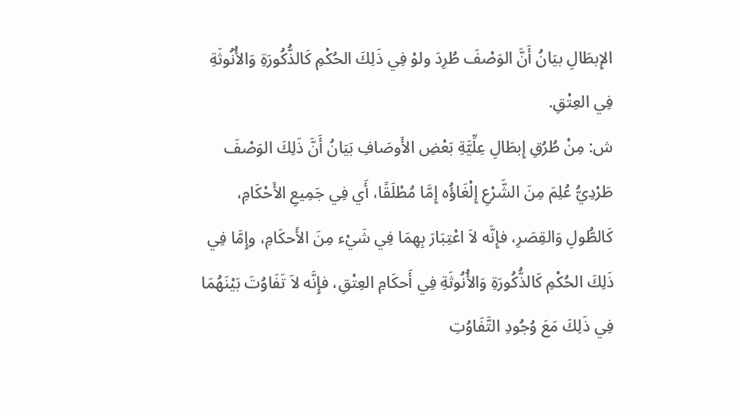الإِبطَالِ بيَانُ أَنَّ الوَصْفَ طُرِدَ ولوْ فِي ذَلِكَ الحُكْمِ كَالذُّكُورَةِ وَالأُنُوثَةِ فِي العِتْقِ.
ش: مِنْ طُرُقِ إِبطَالِ عِلِّيَّةِ بَعْضِ الأَوصَافِ بَيَانُ أَنَّ ذَلِكَ الوَصْفَ طَرْدِيُّ عُلِمَ مِنَ الشَّرْعِ إِلْغَاؤُه إِمَّا مُطْلَقًا، أَي فِي جَمِيعِ الأَحْكَامِ، كَالطُّولِ وَالقِصَرِ، فإِنَّه لاَ اعْتِبَارَ بِهِمَا فِي شَيْء مِنَ الأَحكَامِ، وإِمَّا فِي ذَلِكَ الحُكْمِ كَالذُّكُورَةِ وَالأُنُوثَةِ فِي أَحكَامِ العِتْقِ، فإِنَّه لاَ تَفَاوُتَ بَيْنَهُمَا فِي ذَلِكَ مَعَ وُجُودِ التَّفَاوُتِ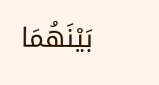بَيْنَهُمَا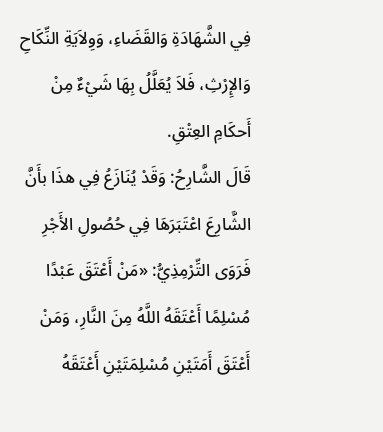فِي الشَّهَادَةِ وَالقَضَاءِ، وَوِلاَيَةِ النِّكَاحِ وَالإِرْثِ، فَلاَ يُعَلَّلُ بِهَا شَيْءٌ مِنْ أَحكَامِ العِتْقِ.
قَالَ الشَّارِحُ: وَقَدْ يُنَازَعُ فِي هذَا بأَنَّ الشَّارِعَ اعْتَبَرَهَا فِي حُصُولِ الأَجْرِ فَرَوَى التِّرْمِذِيُّ: «مَنْ أَعْتَقَ عَبْدًا مُسْلِمًا أَعْتَقَهُ اللَّهُ مِنَ النَّارِ، وَمَنْ أَعْتَقَ أَمَتَيْنِ مُسْلِمَتَيْنِ أَعْتَقَهُ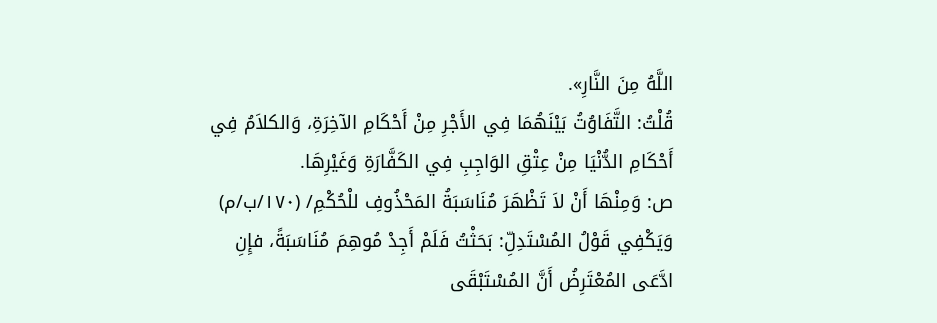اللَّهُ مِنَ النَّارِ».
قُلْتُ: التَّفَاوُتُ بَيْنَهُمَا فِي الأَجْرِ مِنْ أَحْكَامِ الآخِرَةِ، وَالكلاَمُ فِي أَحْكَامِ الدُّنْيَا مِنْ عِتْقِ الوَاجِبِ فِي الكَفَّارَةِ وَغَيْرِهَا.
ص: وَمِنْهَا أَنْ لاَ تَظْهَرَ مُنَاسَبَةُ المَحْذُوفِ للْحُكْمِ/ (١٧٠/ب/م) وَيَكْفِي قَوْلُ المُسْتَدِلِّ: بَحَثْتُ فَلَمْ أَجِدْ مُوهِمَ مُنَاسَبَةً، فإِنِ ادَّعَى المُعْتَرِضُ أَنَّ المُسْتَبْقَى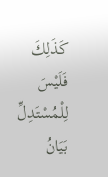كَذَلِكَ فَلَيْسَ لِلْمُسْتَدِلِّ بَيَانُ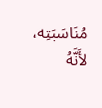مُنَاسَبَتِه، لأَنَّهُ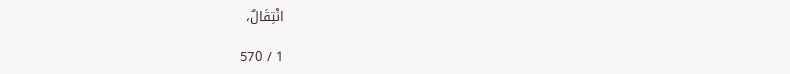انْتِقَالٌ،

1 / 570